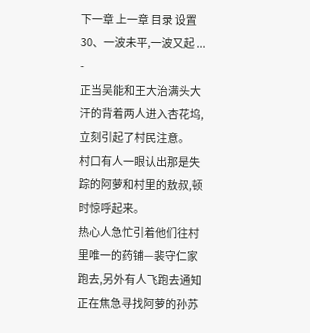下一章 上一章 目录 设置
30、一波未平,一波又起 ...
-
正当吴能和王大治满头大汗的背着两人进入杏花坞,立刻引起了村民注意。
村口有人一眼认出那是失踪的阿萝和村里的敖叔,顿时惊呼起来。
热心人急忙引着他们往村里唯一的药铺—裴守仁家跑去,另外有人飞跑去通知正在焦急寻找阿萝的孙苏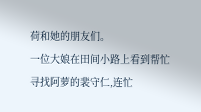荷和她的朋友们。
一位大娘在田间小路上看到帮忙寻找阿萝的裴守仁,连忙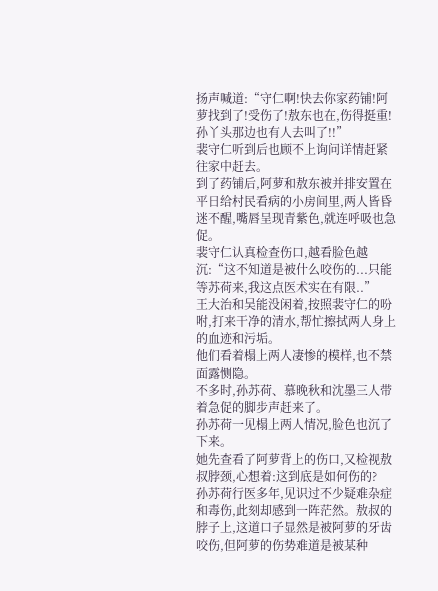扬声喊道:“守仁啊!快去你家药铺!阿萝找到了!受伤了!敖东也在,伤得挺重!孙丫头那边也有人去叫了!!”
裴守仁听到后也顾不上询问详情赶紧往家中赶去。
到了药铺后,阿萝和敖东被并排安置在平日给村民看病的小房间里,两人皆昏迷不醒,嘴唇呈现青紫色,就连呼吸也急促。
裴守仁认真检查伤口,越看脸色越沉:“这不知道是被什么咬伤的...只能等苏荷来,我这点医术实在有限..”
王大治和吴能没闲着,按照裴守仁的吩咐,打来干净的清水,帮忙擦拭两人身上的血迹和污垢。
他们看着榻上两人凄惨的模样,也不禁面露恻隐。
不多时,孙苏荷、慕晚秋和沈墨三人带着急促的脚步声赶来了。
孙苏荷一见榻上两人情况,脸色也沉了下来。
她先查看了阿萝背上的伤口,又检视敖叔脖颈,心想着:这到底是如何伤的?
孙苏荷行医多年,见识过不少疑难杂症和毒伤,此刻却感到一阵茫然。敖叔的脖子上,这道口子显然是被阿萝的牙齿咬伤,但阿萝的伤势难道是被某种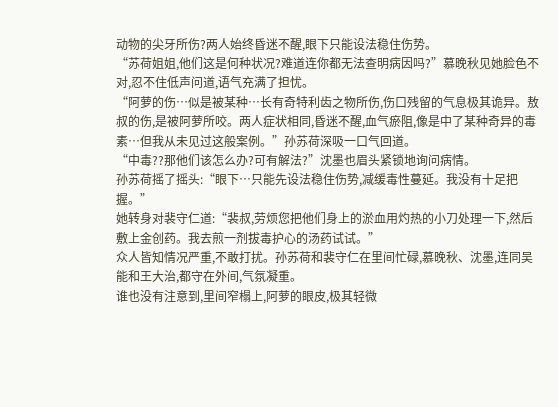动物的尖牙所伤?两人始终昏迷不醒,眼下只能设法稳住伤势。
“苏荷姐姐,他们这是何种状况?难道连你都无法查明病因吗?”慕晚秋见她脸色不对,忍不住低声问道,语气充满了担忧。
“阿萝的伤…似是被某种…长有奇特利齿之物所伤,伤口残留的气息极其诡异。敖叔的伤,是被阿萝所咬。两人症状相同,昏迷不醒,血气瘀阻,像是中了某种奇异的毒素…但我从未见过这般案例。”孙苏荷深吸一口气回道。
“中毒??那他们该怎么办?可有解法?”沈墨也眉头紧锁地询问病情。
孙苏荷摇了摇头:“眼下…只能先设法稳住伤势,减缓毒性蔓延。我没有十足把握。”
她转身对裴守仁道:“裴叔,劳烦您把他们身上的淤血用灼热的小刀处理一下,然后敷上金创药。我去煎一剂拔毒护心的汤药试试。”
众人皆知情况严重,不敢打扰。孙苏荷和裴守仁在里间忙碌,慕晚秋、沈墨,连同吴能和王大治,都守在外间,气氛凝重。
谁也没有注意到,里间窄榻上,阿萝的眼皮,极其轻微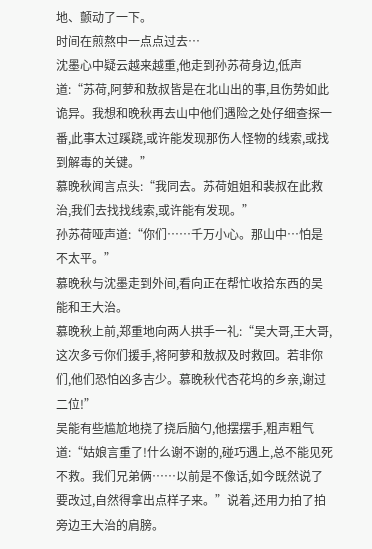地、颤动了一下。
时间在煎熬中一点点过去…
沈墨心中疑云越来越重,他走到孙苏荷身边,低声道:“苏荷,阿萝和敖叔皆是在北山出的事,且伤势如此诡异。我想和晚秋再去山中他们遇险之处仔细查探一番,此事太过蹊跷,或许能发现那伤人怪物的线索,或找到解毒的关键。”
慕晚秋闻言点头:“我同去。苏荷姐姐和裴叔在此救治,我们去找找线索,或许能有发现。”
孙苏荷哑声道:“你们……千万小心。那山中…怕是不太平。”
慕晚秋与沈墨走到外间,看向正在帮忙收拾东西的吴能和王大治。
慕晚秋上前,郑重地向两人拱手一礼:“吴大哥,王大哥,这次多亏你们援手,将阿萝和敖叔及时救回。若非你们,他们恐怕凶多吉少。慕晚秋代杏花坞的乡亲,谢过二位!”
吴能有些尴尬地挠了挠后脑勺,他摆摆手,粗声粗气道:“姑娘言重了!什么谢不谢的,碰巧遇上,总不能见死不救。我们兄弟俩……以前是不像话,如今既然说了要改过,自然得拿出点样子来。”说着,还用力拍了拍旁边王大治的肩膀。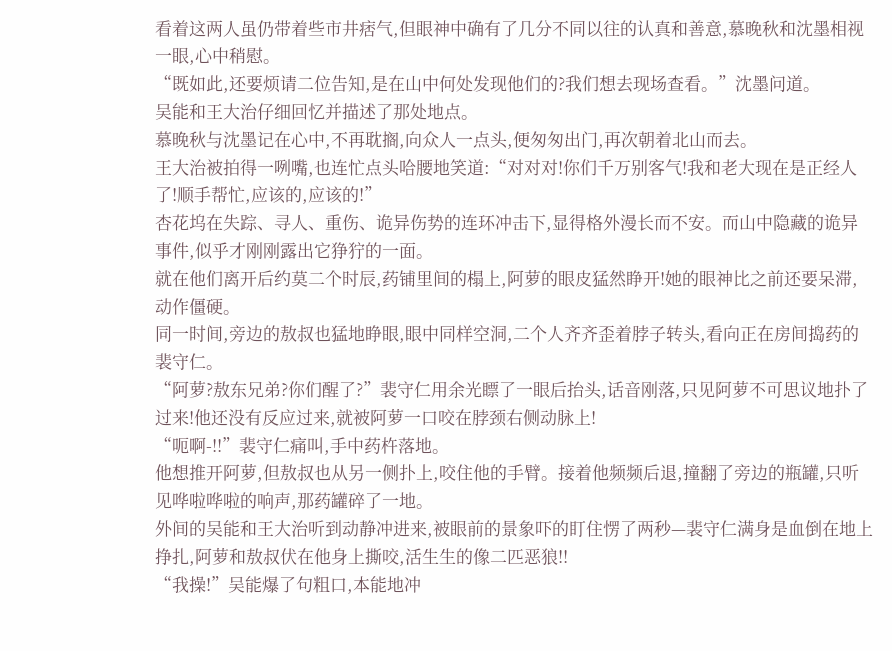看着这两人虽仍带着些市井痞气,但眼神中确有了几分不同以往的认真和善意,慕晚秋和沈墨相视一眼,心中稍慰。
“既如此,还要烦请二位告知,是在山中何处发现他们的?我们想去现场查看。”沈墨问道。
吴能和王大治仔细回忆并描述了那处地点。
慕晚秋与沈墨记在心中,不再耽搁,向众人一点头,便匆匆出门,再次朝着北山而去。
王大治被拍得一咧嘴,也连忙点头哈腰地笑道:“对对对!你们千万别客气!我和老大现在是正经人了!顺手帮忙,应该的,应该的!”
杏花坞在失踪、寻人、重伤、诡异伤势的连环冲击下,显得格外漫长而不安。而山中隐藏的诡异事件,似乎才刚刚露出它狰狞的一面。
就在他们离开后约莫二个时辰,药铺里间的榻上,阿萝的眼皮猛然睁开!她的眼神比之前还要呆滞,动作僵硬。
同一时间,旁边的敖叔也猛地睁眼,眼中同样空洞,二个人齐齐歪着脖子转头,看向正在房间捣药的裴守仁。
“阿萝?敖东兄弟?你们醒了?”裴守仁用余光瞟了一眼后抬头,话音刚落,只见阿萝不可思议地扑了过来!他还没有反应过来,就被阿萝一口咬在脖颈右侧动脉上!
“呃啊-!!”裴守仁痛叫,手中药杵落地。
他想推开阿萝,但敖叔也从另一侧扑上,咬住他的手臂。接着他频频后退,撞翻了旁边的瓶罐,只听见哗啦哗啦的响声,那药罐碎了一地。
外间的吴能和王大治听到动静冲进来,被眼前的景象吓的盯住愣了两秒—裴守仁满身是血倒在地上挣扎,阿萝和敖叔伏在他身上撕咬,活生生的像二匹恶狼!!
“我操!”吴能爆了句粗口,本能地冲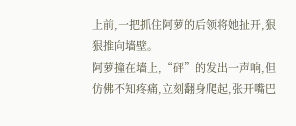上前,一把抓住阿萝的后领将她扯开,狠狠推向墙壁。
阿萝撞在墙上,“砰”的发出一声响,但仿佛不知疼痛,立刻翻身爬起,张开嘴巴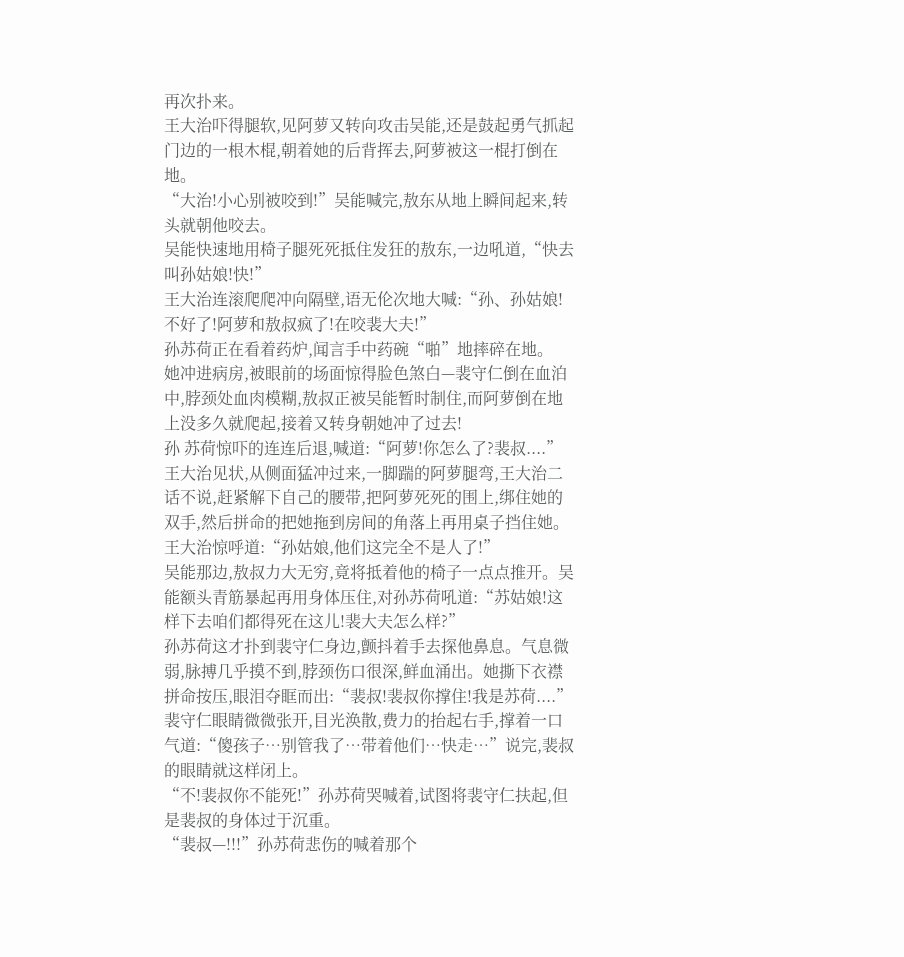再次扑来。
王大治吓得腿软,见阿萝又转向攻击吴能,还是鼓起勇气抓起门边的一根木棍,朝着她的后背挥去,阿萝被这一棍打倒在地。
“大治!小心别被咬到!”吴能喊完,敖东从地上瞬间起来,转头就朝他咬去。
吴能快速地用椅子腿死死抵住发狂的敖东,一边吼道,“快去叫孙姑娘!快!”
王大治连滚爬爬冲向隔壁,语无伦次地大喊:“孙、孙姑娘!不好了!阿萝和敖叔疯了!在咬裴大夫!”
孙苏荷正在看着药炉,闻言手中药碗“啪”地摔碎在地。
她冲进病房,被眼前的场面惊得脸色煞白—裴守仁倒在血泊中,脖颈处血肉模糊,敖叔正被吴能暂时制住,而阿萝倒在地上没多久就爬起,接着又转身朝她冲了过去!
孙 苏荷惊吓的连连后退,喊道:“阿萝!你怎么了?裴叔....”
王大治见状,从侧面猛冲过来,一脚踹的阿萝腿弯,王大治二话不说,赶紧解下自己的腰带,把阿萝死死的围上,绑住她的双手,然后拼命的把她拖到房间的角落上再用桌子挡住她。
王大治惊呼道:“孙姑娘,他们这完全不是人了!”
吴能那边,敖叔力大无穷,竟将抵着他的椅子一点点推开。吴能额头青筋暴起再用身体压住,对孙苏荷吼道:“苏姑娘!这样下去咱们都得死在这儿!裴大夫怎么样?”
孙苏荷这才扑到裴守仁身边,颤抖着手去探他鼻息。气息微弱,脉搏几乎摸不到,脖颈伤口很深,鲜血涌出。她撕下衣襟拼命按压,眼泪夺眶而出:“裴叔!裴叔你撑住!我是苏荷....”
裴守仁眼睛微微张开,目光涣散,费力的抬起右手,撑着一口气道:“傻孩子…别管我了…带着他们…快走…”说完,裴叔的眼睛就这样闭上。
“不!裴叔你不能死!”孙苏荷哭喊着,试图将裴守仁扶起,但是裴叔的身体过于沉重。
“裴叔—!!!”孙苏荷悲伤的喊着那个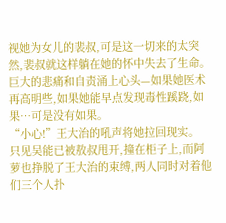视她为女儿的裴叔,可是这一切来的太突然,裴叔就这样躺在她的怀中失去了生命。
巨大的悲痛和自责涌上心头—如果她医术再高明些,如果她能早点发现毒性蹊跷,如果…可是没有如果。
“小心!”王大治的吼声将她拉回现实。
只见吴能已被敖叔甩开,撞在柜子上,而阿萝也挣脱了王大治的束缚,两人同时对着他们三个人扑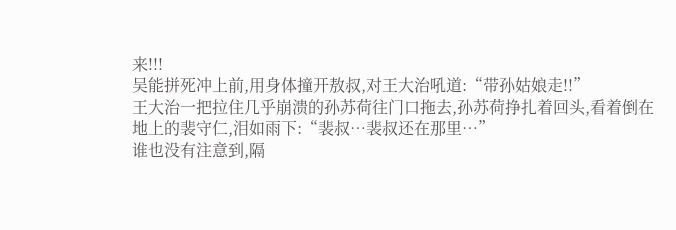来!!!
吴能拼死冲上前,用身体撞开敖叔,对王大治吼道:“带孙姑娘走!!”
王大治一把拉住几乎崩溃的孙苏荷往门口拖去,孙苏荷挣扎着回头,看着倒在地上的裴守仁,泪如雨下:“裴叔…裴叔还在那里…”
谁也没有注意到,隔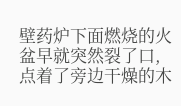壁药炉下面燃烧的火盆早就突然裂了口,点着了旁边干燥的木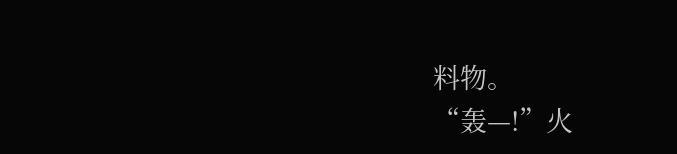料物。
“轰—!”火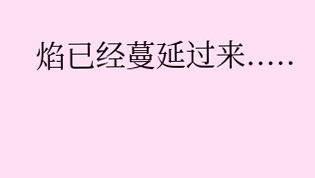焰已经蔓延过来.....